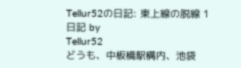Tellur52の日記: 東上線の脱線 1
日記 by
Tellur52
どうも、中板橋駅構内、池袋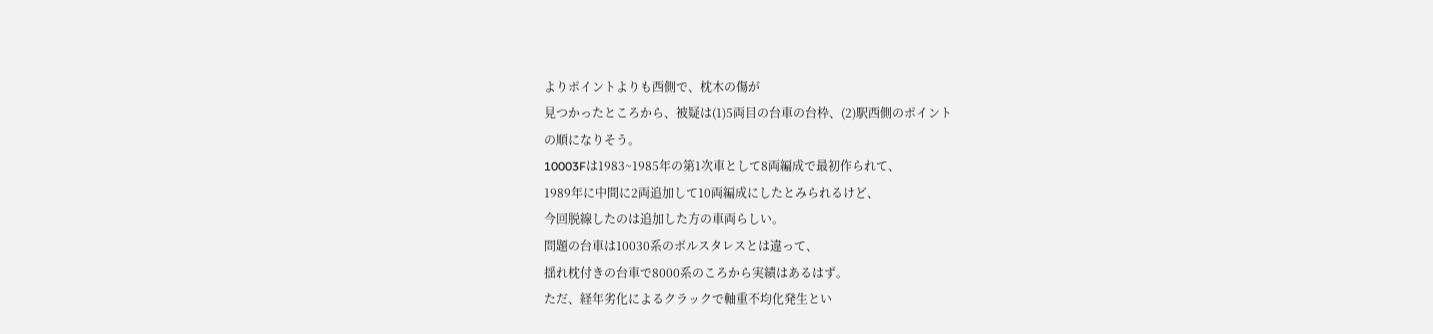よりポイントよりも西側で、枕木の傷が
見つかったところから、被疑は(1)5両目の台車の台枠、(2)駅西側のポイント
の順になりそう。
10003Fは1983~1985年の第1次車として8両編成で最初作られて、
1989年に中間に2両追加して10両編成にしたとみられるけど、
今回脱線したのは追加した方の車両らしい。
問題の台車は10030系のボルスタレスとは違って、
揺れ枕付きの台車で8000系のころから実績はあるはず。
ただ、経年劣化によるクラックで軸重不均化発生とい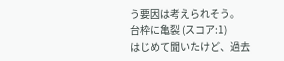う要因は考えられそう。
台枠に亀裂 (スコア:1)
はじめて聞いたけど、過去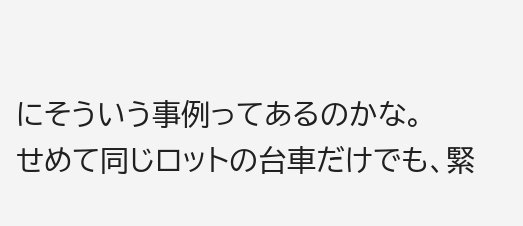にそういう事例ってあるのかな。
せめて同じロットの台車だけでも、緊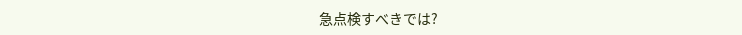急点検すべきでは?